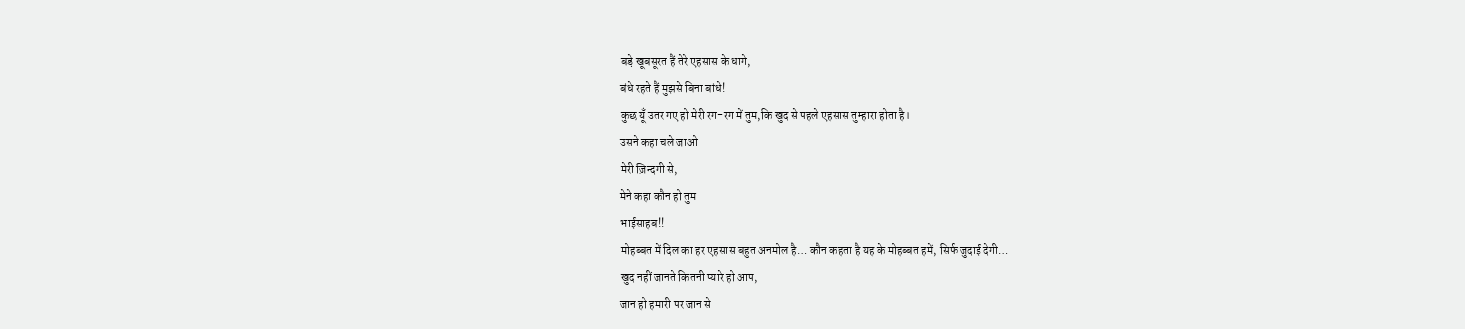बड़े खूबसूरत हैं तेरे एहसास के धागे,
बंधे रहते हैं मुझसे बिना बांधे!
कुछ यूँ उतर गए हो मेरी रग-रग में तुम,कि खुद से पहले एहसास तुम्हारा होता है।
उसने कहा चले जाओ
मेरी ज़िन्दगी से,
मेने कहा कौन हो तुम
भाईसाहब!!
मोहब्बत में दिल का हर एहसास बहुत अनमोल है… कौन कहता है यह के मोहब्बत हमें, सिर्फ जुदाई देगी…
खुद नहीं जानते कितनी प्यारे हो आप,
जान हो हमारी पर जान से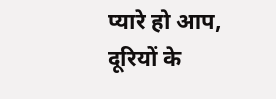प्यारे हो आप,
दूरियों के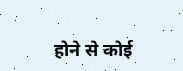होने से कोई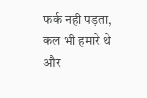फर्क नही पड़ता,
कल भी हमारे थे और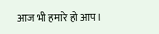आज भी हमारे हो आप।